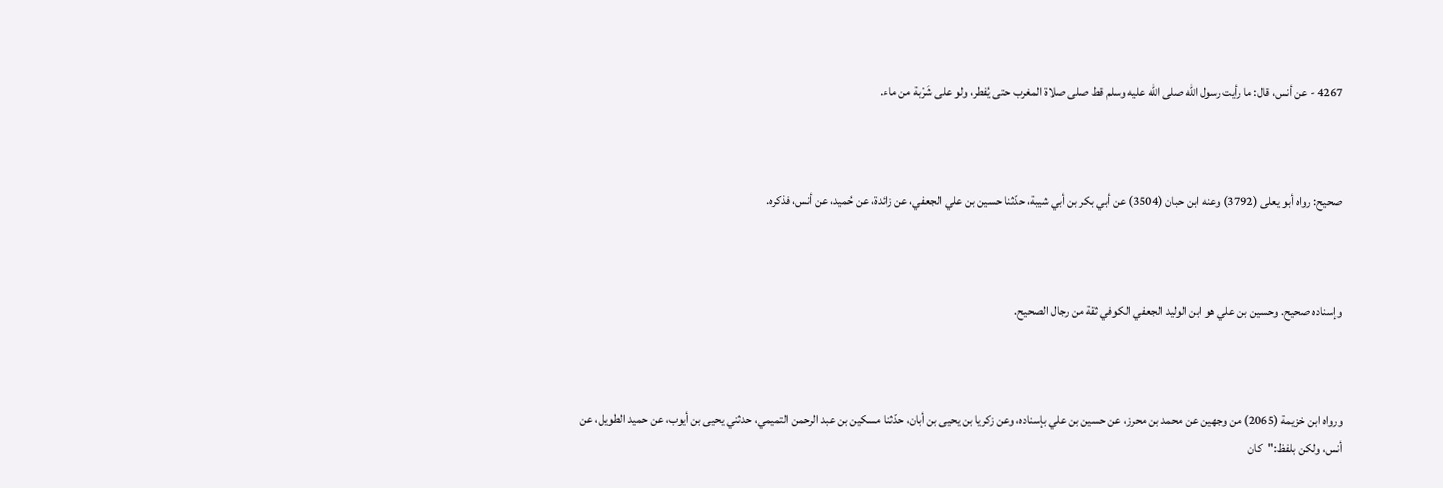4267 - عن أنس، قال: ما رأيت رسول الله صلى الله عليه وسلم قط صلى صلاة المغرب حتى يُفطر، ولو على شَرْبة من ماء.



صحيح: رواه أبو يعلى (3792) وعنه ابن حبان (3504) عن أبي بكر بن أبي شيبة، حدّثنا حسين بن علي الجعفي، عن زائدة، عن حُميد، عن أنس، فذكره.



وإسناده صحيح. وحسين بن علي هو ابن الوليد الجعفي الكوفي ثقة من رجال الصحيح.



ورواه ابن خزيمة (2065) من وجهين عن محمد بن محرز، عن حسين بن علي بإسناده، وعن زكريا بن يحيى بن أبان، حدّثنا مسكين بن عبد الرحمن التميمي، حدثني يحيى بن أيوب، عن حميد الطويل، عن أنس، ولكن بلفظ:"كان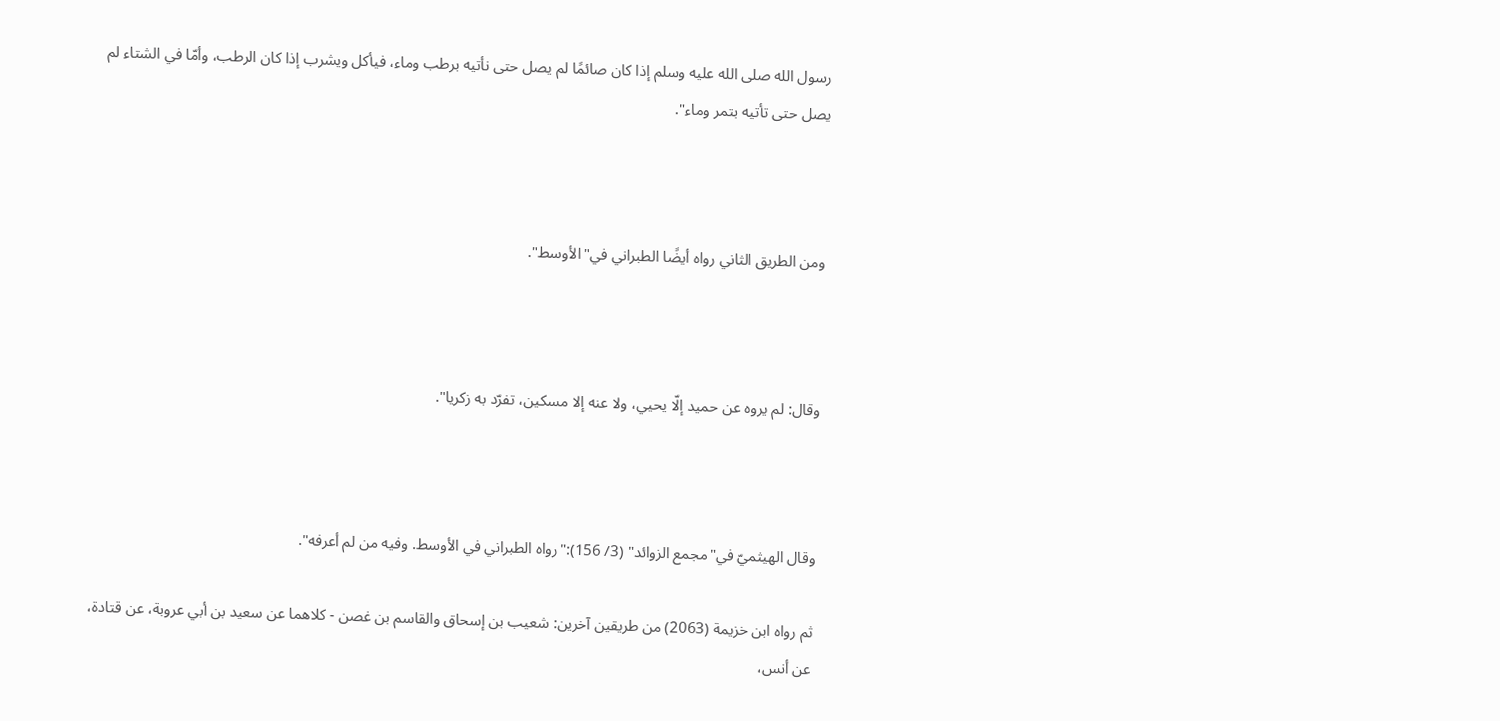رسول الله صلى الله عليه وسلم إذا كان صائمًا لم يصل حتى نأتيه برطب وماء، فيأكل ويشرب إذا كان الرطب، وأمّا في الشتاء لم يصل حتى تأتيه بتمر وماء".



ومن الطريق الثاني رواه أيضًا الطبراني في"الأوسط".



وقال: لم يروه عن حميد إلّا يحيي، ولا عنه إلا مسكين، تفرّد به زكريا".



وقال الهيثميّ في"مجمع الزوائد" (3/ 156):"رواه الطبراني في الأوسط. وفيه من لم أعرفه".

ثم رواه ابن خزيمة (2063) من طريقين آخرين: شعيب بن إسحاق والقاسم بن غصن - كلاهما عن سعيد بن أبي عروبة، عن قتادة، عن أنس،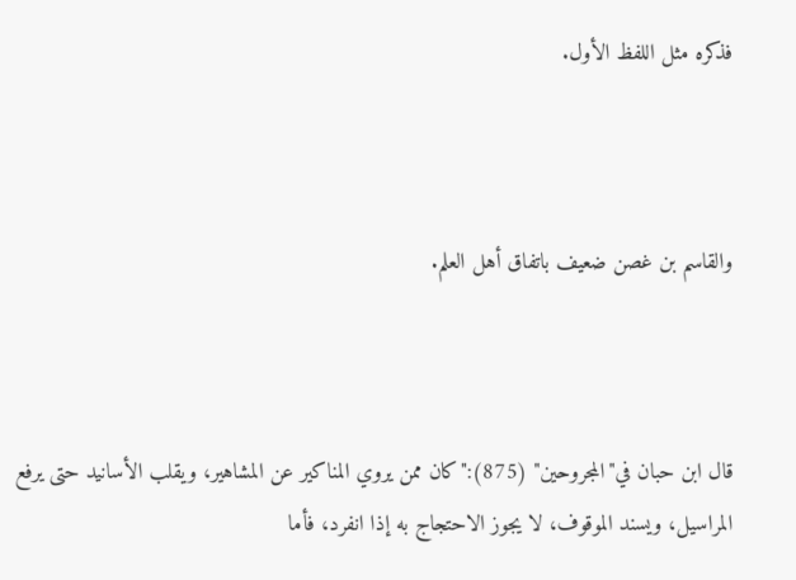فذكره مثل اللفظ الأول.



والقاسم بن غصن ضعيف باتفاق أهل العلم.



قال ابن حبان في"المجروحين" (875):"كان ممن يروي المناكير عن المشاهير، ويقلب الأسانيد حتى يرفع المراسيل، ويسند الموقوف، لا يجوز الاحتجاج به إذا انفرد، فأما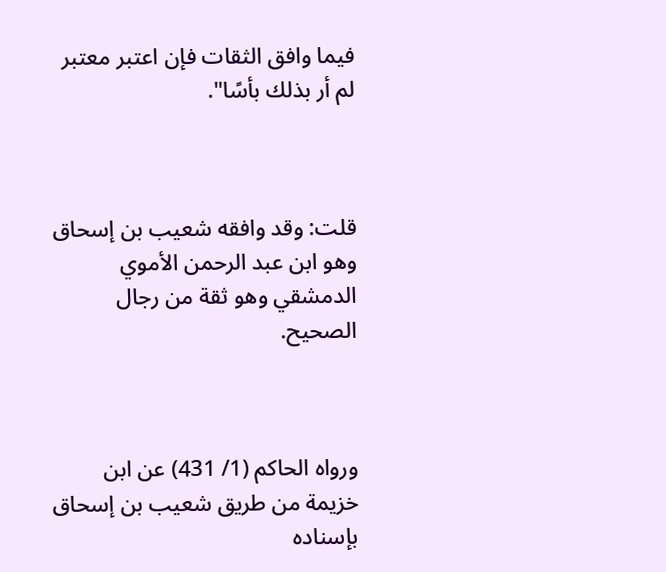فيما وافق الثقات فإن اعتبر معتبر لم أر بذلك بأسًا".



قلت: وقد وافقه شعيب بن إسحاق وهو ابن عبد الرحمن الأموي الدمشقي وهو ثقة من رجال الصحيح.



ورواه الحاكم (1/ 431) عن ابن خزيمة من طريق شعيب بن إسحاق بإسناده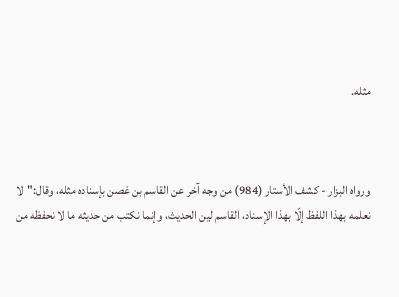مثله.



ورواه البزار - كشف الأستار (984) من وجه آخر عن القاسم بن غصن بإسناده مثله، وقال:"لا نعلمه بهذا اللفظ إلّا بهذا الإسناد، القاسم لين الحديث، وإنما نكتب من حديثه ما لا نحفظه من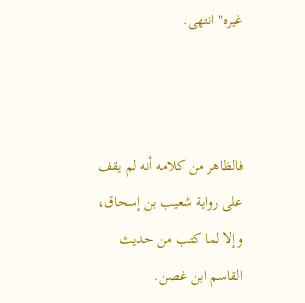غيره" انتهى.



فالظاهر من كلامه أنه لم يقف على رواية شعيب بن إسحاق، وإلا لما كتب من حديث القاسم ابن غصن.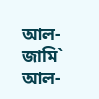আল-জামি` আল-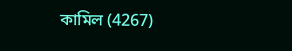কামিল (4267)